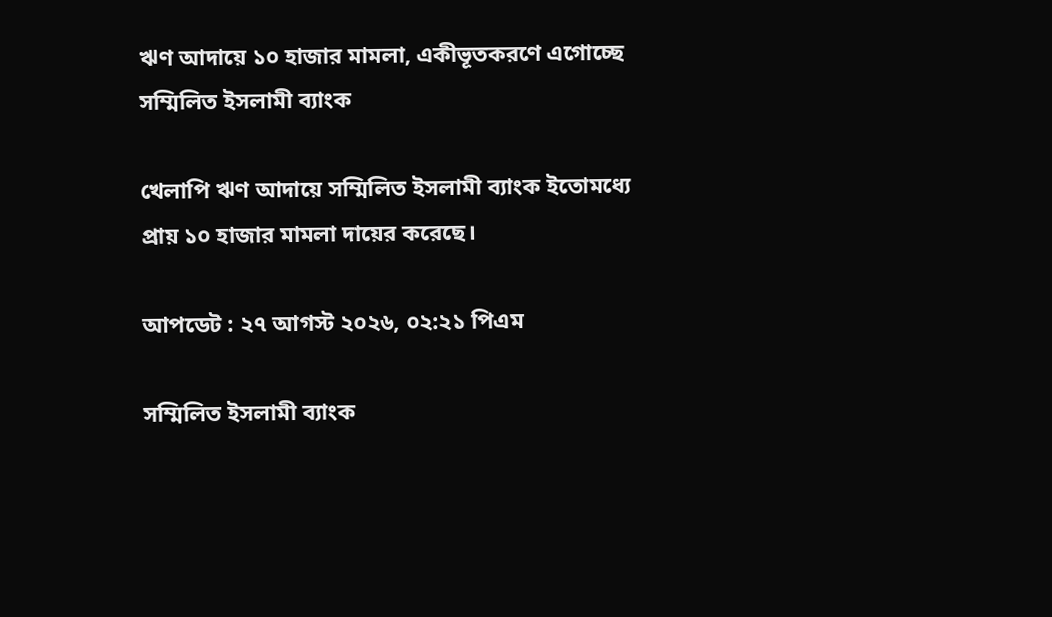ঋণ আদায়ে ১০ হাজার মামলা, একীভূতকরণে এগোচ্ছে সম্মিলিত ইসলামী ব্যাংক

খেলাপি ঋণ আদায়ে সম্মিলিত ইসলামী ব্যাংক ইতোমধ্যে প্রায় ১০ হাজার মামলা দায়ের করেছে।

আপডেট : ২৭ আগস্ট ২০২৬, ০২:২১ পিএম

সম্মিলিত ইসলামী ব্যাংক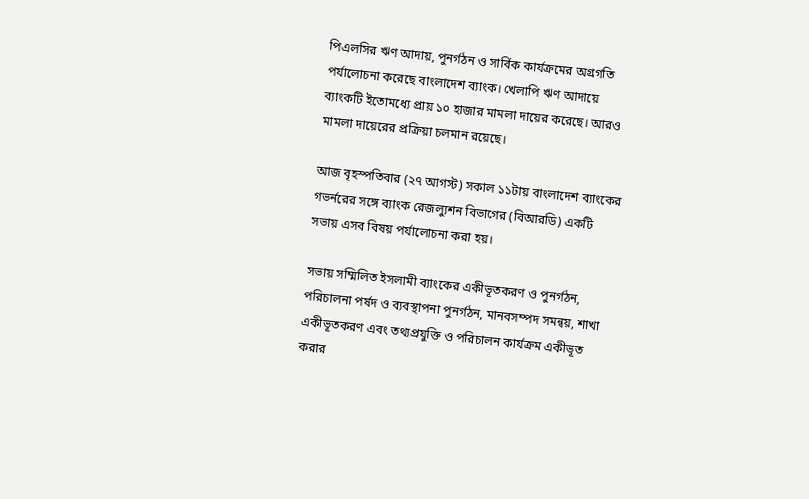পিএলসির ঋণ আদায়, পুনর্গঠন ও সার্বিক কার্যক্রমের অগ্রগতি পর্যালোচনা করেছে বাংলাদেশ ব্যাংক। খেলাপি ঋণ আদায়ে ব্যাংকটি ইতোমধ্যে প্রায় ১০ হাজার মামলা দায়ের করেছে। আরও মামলা দায়েরের প্রক্রিয়া চলমান রয়েছে।

আজ বৃহস্পতিবার (২৭ আগস্ট) সকাল ১১টায় বাংলাদেশ ব্যাংকের গভর্নরের সঙ্গে ব্যাংক রেজল্যুশন বিভাগের (বিআরডি) একটি সভায় এসব বিষয় পর্যালোচনা করা হয়।

সভায় সম্মিলিত ইসলামী ব্যাংকের একীভূতকরণ ও পুনর্গঠন, পরিচালনা পর্ষদ ও ব্যবস্থাপনা পুনর্গঠন, মানবসম্পদ সমন্বয়, শাখা একীভূতকরণ এবং তথ্যপ্রযুক্তি ও পরিচালন কার্যক্রম একীভূত করার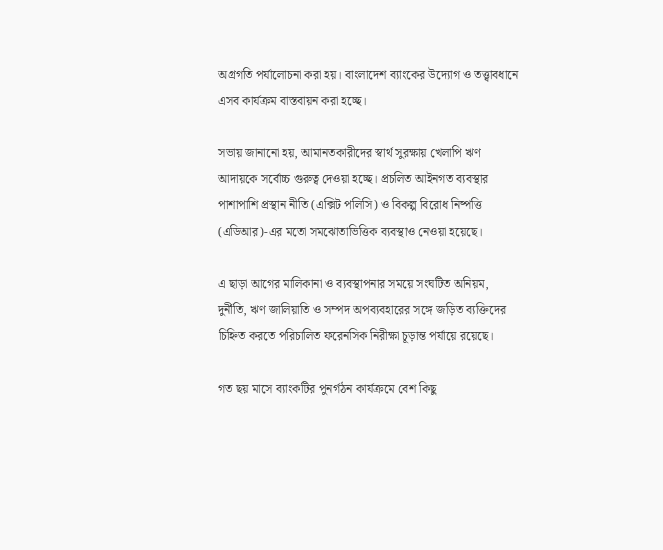অগ্রগতি পর্যালোচনা করা হয়। বাংলাদেশ ব্যাংকের উদ্যোগ ও তত্ত্বাবধানে এসব কার্যক্রম বাস্তবায়ন করা হচ্ছে।

সভায় জানানো হয়, আমানতকারীদের স্বার্থ সুরক্ষায় খেলাপি ঋণ আদায়কে সর্বোচ্চ গুরুত্ব দেওয়া হচ্ছে। প্রচলিত আইনগত ব্যবস্থার পাশাপাশি প্রস্থান নীতি (এক্সিট পলিসি) ও বিকল্প বিরোধ নিষ্পত্তি (এডিআর)-এর মতো সমঝোতাভিত্তিক ব্যবস্থাও নেওয়া হয়েছে।

এ ছাড়া আগের মালিকানা ও ব্যবস্থাপনার সময়ে সংঘটিত অনিয়ম, দুর্নীতি, ঋণ জালিয়াতি ও সম্পদ অপব্যবহারের সঙ্গে জড়িত ব্যক্তিদের চিহ্নিত করতে পরিচালিত ফরেনসিক নিরীক্ষা চূড়ান্ত পর্যায়ে রয়েছে।

গত ছয় মাসে ব্যাংকটির পুনর্গঠন কার্যক্রমে বেশ কিছু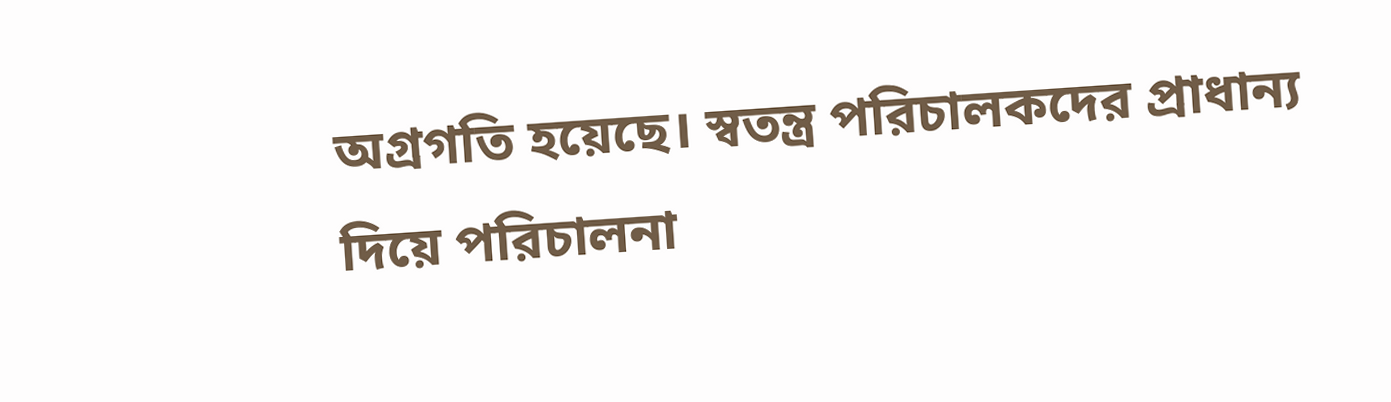অগ্রগতি হয়েছে। স্বতন্ত্র পরিচালকদের প্রাধান্য দিয়ে পরিচালনা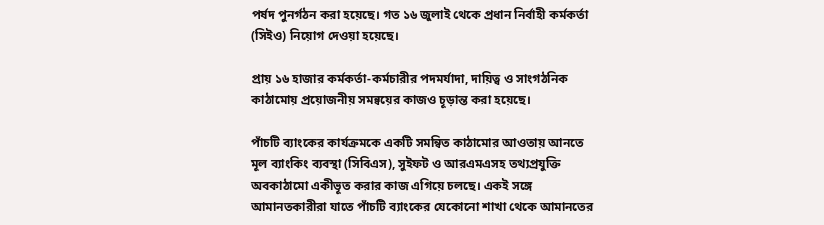পর্ষদ পুনর্গঠন করা হয়েছে। গত ১৬ জুলাই থেকে প্রধান নির্বাহী কর্মকর্তা (সিইও) নিয়োগ দেওয়া হয়েছে।

প্রায় ১৬ হাজার কর্মকর্তা-কর্মচারীর পদমর্যাদা, দায়িত্ব ও সাংগঠনিক কাঠামোয় প্রয়োজনীয় সমন্বয়ের কাজও চূড়ান্ত করা হয়েছে।

পাঁচটি ব্যাংকের কার্যক্রমকে একটি সমন্বিত কাঠামোর আওতায় আনতে মূল ব্যাংকিং ব্যবস্থা (সিবিএস), সুইফট ও আরএমএসহ তথ্যপ্রযুক্তি অবকাঠামো একীভূত করার কাজ এগিয়ে চলছে। একই সঙ্গে আমানতকারীরা যাতে পাঁচটি ব্যাংকের যেকোনো শাখা থেকে আমানতের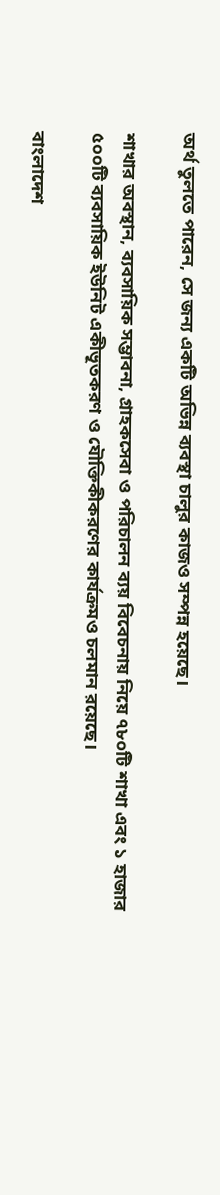অর্থ তুলতে পারেন, সে জন্য একটি অভিন্ন ব্যবস্থা চালুর কাজও সম্পন্ন হয়েছে।

শাখার অবস্থান, ব্যবসায়িক সম্ভাবনা, গ্রাহকসেবা ও পরিচালন ব্যয় বিবেচনায় নিয়ে ৭৮০টি শাখা এবং ১ হাজার ৫০০টি ব্যবসায়িক ইউনিট একীভূতকরণ ও যৌক্তিকীকরণের কার্যক্রমও চলমান রয়েছে।

বাংলাদেশ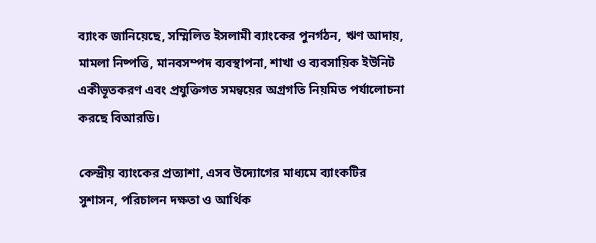ব্যাংক জানিয়েছে, সম্মিলিত ইসলামী ব্যাংকের পুনর্গঠন, ঋণ আদায়, মামলা নিষ্পত্তি, মানবসম্পদ ব্যবস্থাপনা, শাখা ও ব্যবসায়িক ইউনিট একীভূতকরণ এবং প্রযুক্তিগত সমন্বয়ের অগ্রগতি নিয়মিত পর্যালোচনা করছে বিআরডি।

কেন্দ্রীয় ব্যাংকের প্রত্যাশা, এসব উদ্যোগের মাধ্যমে ব্যাংকটির সুশাসন, পরিচালন দক্ষতা ও আর্থিক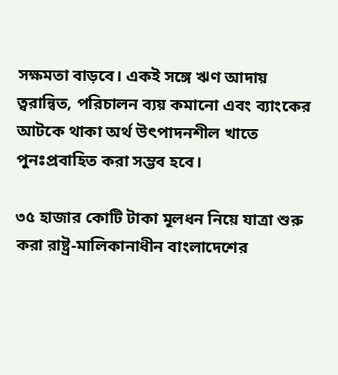সক্ষমতা বাড়বে। একই সঙ্গে ঋণ আদায় ত্বরান্বিত, পরিচালন ব্যয় কমানো এবং ব্যাংকের আটকে থাকা অর্থ উৎপাদনশীল খাতে পুনঃপ্রবাহিত করা সম্ভব হবে।

৩৫ হাজার কোটি টাকা মূলধন নিয়ে যাত্রা শুরু করা রাষ্ট্র-মালিকানাধীন বাংলাদেশের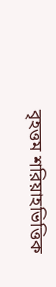বৃহত্তম শরিয়াহভিত্তিক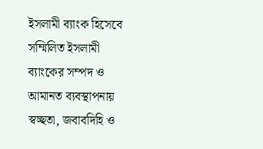ইসলামী ব্যাংক হিসেবে সম্মিলিত ইসলামী ব্যাংকের সম্পদ ও আমানত ব্যবস্থাপনায় স্বচ্ছতা, জবাবদিহি ও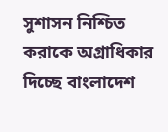সুশাসন নিশ্চিত করাকে অগ্রাধিকার দিচ্ছে বাংলাদেশ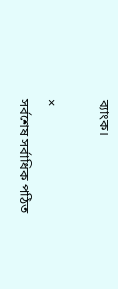ব্যাংক।

×
সর্বশেষ সর্বাধিক পঠিত